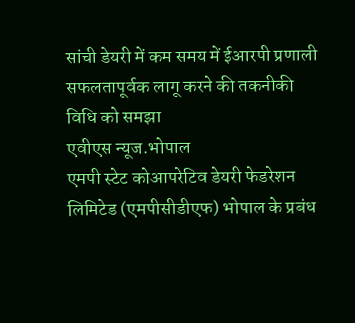सांची डेयरी में कम समय में ईआरपी प्रणाली सफलतापूर्वक लागू करने की तकनीकी विधि को समझा
एवीएस न्यूज.भोपाल
एमपी स्टेट कोआपरेटिव डेयरी फेडरेशन लिमिटेड (एमपीसीडीएफ) भोपाल के प्रबंध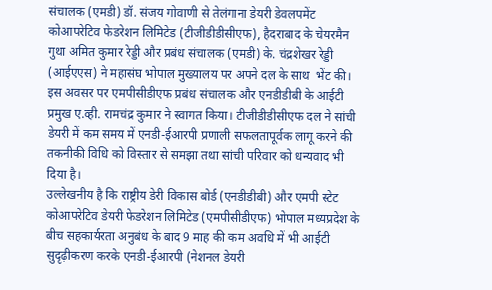संचालक (एमडी) डॉ. संजय गोवाणी से तेलंगाना डेयरी डेवलपमेंट कोआपरेटिव फेडरेशन लिमिटेड (टीजीडीडीसीएफ), हैदराबाद के चेयरमैन गुथा अमित कुमार रेड्डी और प्रबंध संचालक (एमडी) के. चंद्रशेखर रेड्डी (आईएएस) ने महासंघ भोपाल मुख्यालय पर अपने दल के साथ  भेंट की। इस अवसर पर एमपीसीडीएफ प्रबंध संचालक और एनडीडीबी के आईटी प्रमुख ए.व्ही. रामचंद्र कुमार ने स्वागत किया। टीजीडीडीसीएफ दल ने सांची डेयरी में कम समय में एनडी-ईआरपी प्रणाली सफलतापूर्वक लागू करने की तकनीकी विधि को विस्तार से समझा तथा सांची परिवार को धन्यवाद भी दिया है।
उल्लेखनीय है कि राष्ट्रीय डेरी विकास बोर्ड (एनडीडीबी) और एमपी स्टेट कोआपरेटिव डेयरी फेडरेशन लिमिटेड (एमपीसीडीएफ) भोपाल मध्यप्रदेश के बीच सहकार्यरता अनुबंध के बाद 9 माह की कम अवधि में भी आईटी सुदृढ़ीकरण करके एनडी-ईआरपी (नेशनल डेयरी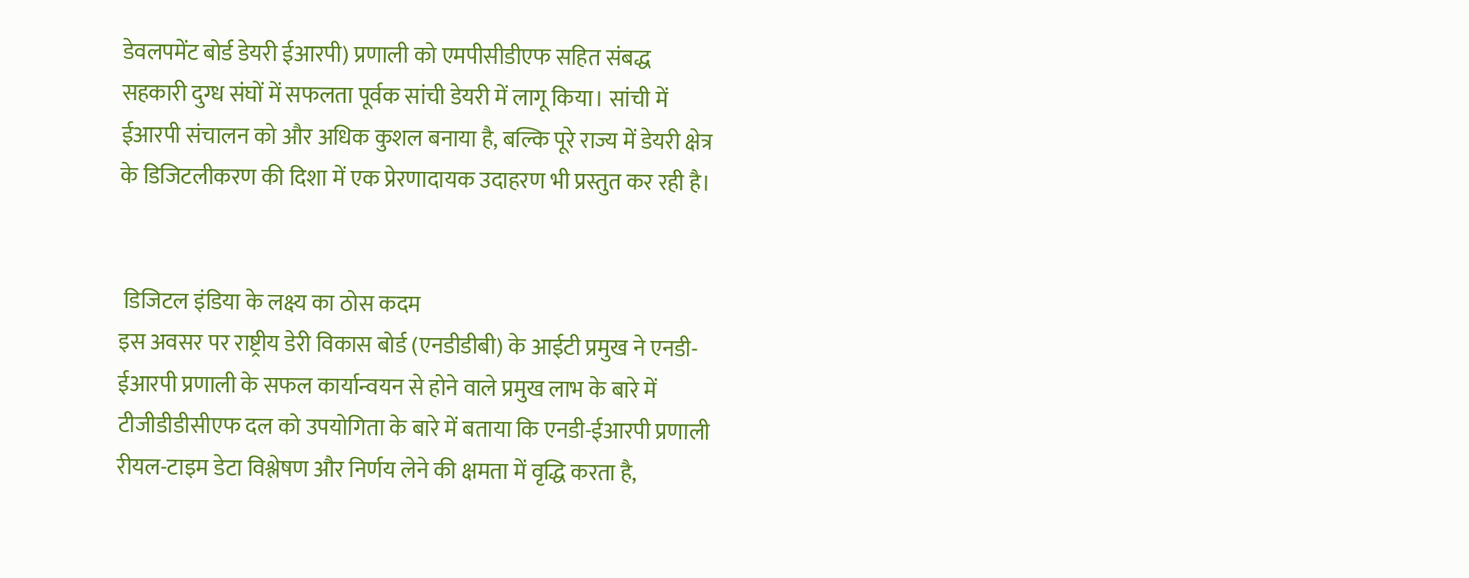डेवलपमेंट बोर्ड डेयरी ईआरपी) प्रणाली को एमपीसीडीएफ सहित संबद्ध सहकारी दुग्ध संघों में सफलता पूर्वक सांची डेयरी में लागू किया। सांची में ईआरपी संचालन को और अधिक कुशल बनाया है, बल्कि पूरे राज्य में डेयरी क्षेत्र के डिजिटलीकरण की दिशा में एक प्रेरणादायक उदाहरण भी प्रस्तुत कर रही है।


 डिजिटल इंडिया के लक्ष्य का ठोस कदम
इस अवसर पर राष्ट्रीय डेरी विकास बोर्ड (एनडीडीबी) के आईटी प्रमुख ने एनडी-ईआरपी प्रणाली के सफल कार्यान्वयन से होने वाले प्रमुख लाभ के बारे में टीजीडीडीसीएफ दल को उपयोगिता के बारे में बताया कि एनडी-ईआरपी प्रणाली रीयल-टाइम डेटा विश्लेषण और निर्णय लेने की क्षमता में वृद्धि करता है,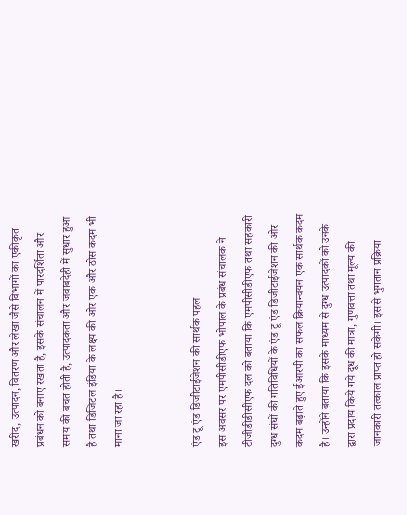खरीद, उत्पादन, वितरण और लेखा जैसे विभागों का एकीकृत प्रबंधन को बनाए रखता है, इसके संचालन में पारदर्शिता और समय की बचत होती है, उत्पादकता और जवाबदेही में सुधार हुआ है तथा डिजिटल इंडिया के लक्ष्य की ओर एक और ठोस कदम भी माना जा रहा है।


एंड टू एंड डिजीटाईजेशन की सार्थक पहल
इस अवसर पर एमपीसीडीएफ भोपाल के प्रबंध संचालक ने टीजीडीडीसीएफ दल को बताया कि एमपीसीडीएफ तथा सहकारी दुग्ध संघों की गतिविधियों के एंड टू एंड डिजीटाईजेशन की ओर कदम बढ़ाते हुए ईआरपी का सफल क्रियान्वयन एक सार्थक कदम है। उन्होंने बताया कि इसके माध्यम से दुग्ध उत्पादकों को उनके द्वारा प्रदाय किये गये दूध की मात्रा, गुणवत्ता तथा मूल्य की जानकारी तत्काल प्राप्त हो सकेगी। इससे भुगतान प्रक्रिया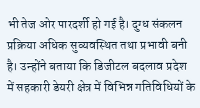भी तेज ओर पारदर्शी हो गई है। दुग्ध संकलन प्रक्रिया अधिक सुव्यवस्थित तथा प्रभावी बनी है। उन्होंने बताया कि डिजीटल बदलाव प्रदेश में सहकारी डेयरी क्षेत्र में विभिन्न गतिविधियों के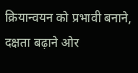क्रियान्वयन को प्रभावी बनाने, दक्षता बढ़ाने ओर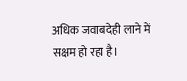अधिक जवाबदेही लाने में सक्षम हो रहा है।